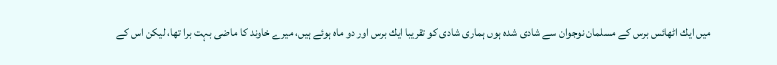ميں ايك اٹھائس برس كے مسلمان نوجوان سے شادى شدہ ہوں ہمارى شادى كو تقريبا ايك برس اور دو ماہ ہوئے ہيں، ميرے خاوند كا ماضى بہت برا تھا، ليكن اس كے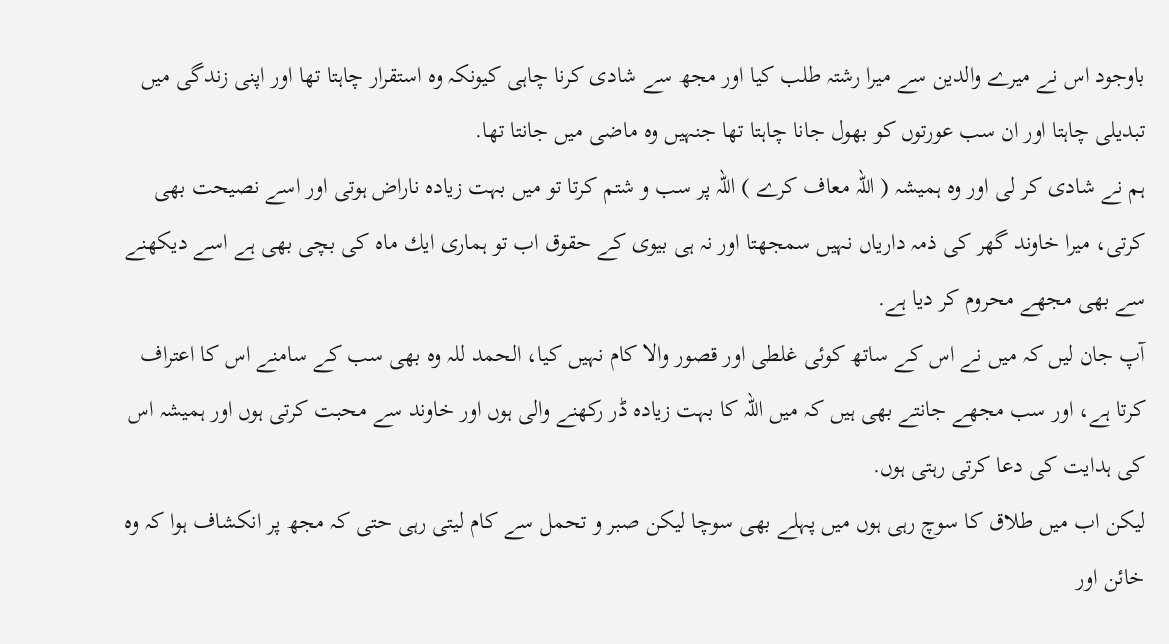باوجود اس نے ميرے والدين سے ميرا رشتہ طلب كيا اور مجھ سے شادى كرنا چاہى كيونكہ وہ استقرار چاہتا تھا اور اپنى زندگى ميں تبديلى چاہتا اور ان سب عورتوں كو بھول جانا چاہتا تھا جنہيں وہ ماضى ميں جانتا تھا.
ہم نے شادى كر لى اور وہ ہميشہ ( اللہ معاف كرے ) اللہ پر سب و شتم كرتا تو ميں بہت زيادہ ناراض ہوتى اور اسے نصيحت بھى كرتى، ميرا خاوند گھر كى ذمہ دارياں نہيں سمجھتا اور نہ ہى بيوى كے حقوق اب تو ہمارى ايك ماہ كى بچى بھى ہے اسے ديكھنے سے بھى مجھے محروم كر ديا ہے.
آپ جان ليں كہ ميں نے اس كے ساتھ كوئى غلطى اور قصور والا كام نہيں كيا، الحمد للہ وہ بھى سب كے سامنے اس كا اعتراف كرتا ہے، اور سب مجھے جانتے بھى ہيں كہ ميں اللہ كا بہت زيادہ ڈر ركھنے والى ہوں اور خاوند سے محبت كرتى ہوں اور ہميشہ اس كى ہدايت كى دعا كرتى رہتى ہوں.
ليكن اب ميں طلاق كا سوچ رہى ہوں ميں پہلے بھى سوچا ليكن صبر و تحمل سے كام ليتى رہى حتى كہ مجھ پر انكشاف ہوا كہ وہ خائن اور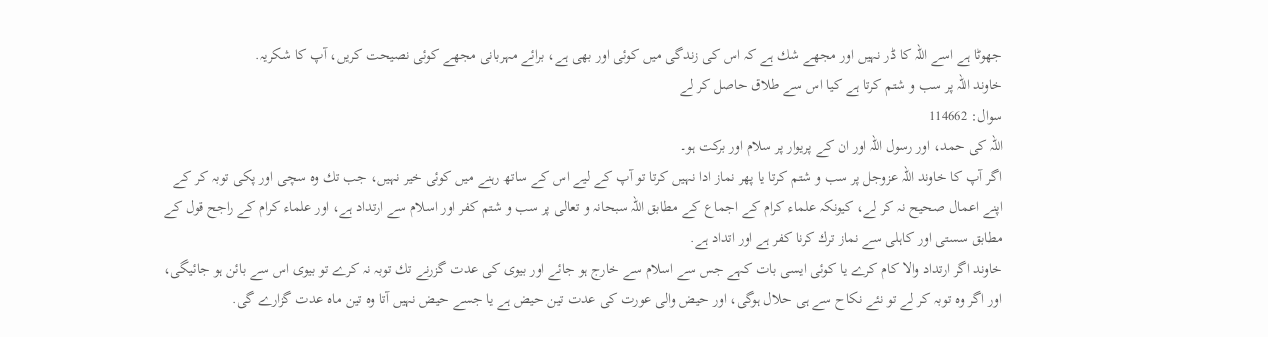جھوٹا ہے اسے اللہ كا ڈر نہيں اور مجھے شك ہے كہ اس كى زندگى ميں كوئى اور بھى ہے، برائے مہربانى مجھے كوئى نصيحت كريں، آپ كا شكريہ.
خاوند اللہ پر سب و شتم كرتا ہے كيا اس سے طلاق حاصل كر لے
سوال: 114662
اللہ کی حمد، اور رسول اللہ اور ان کے پریوار پر سلام اور برکت ہو۔
اگر آپ كا خاوند اللہ عزوجل پر سب و شتم كرتا يا پھر نماز ادا نہيں كرتا تو آپ كے ليے اس كے ساتھ رہنے ميں كوئى خير نہيں، جب تك وہ سچى اور پكى توبہ كر كے اپنے اعمال صحيح نہ كر لے، كيونكہ علماء كرام كے اجماع كے مطابق اللہ سبحانہ و تعالى پر سب و شتم كفر اور اسلام سے ارتداد ہے، اور علماء كرام كے راجح قول كے مطابق سستى اور كاہلى سے نماز ترك كرنا كفر ہے اور اتداد ہے.
خاوند اگر ارتداد والا كام كرے يا كوئى ايسى بات كہے جس سے اسلام سے خارج ہو جائے اور بيوى كى عدت گزرنے تك توبہ نہ كرے تو بيوى اس سے بائن ہو جائيگى، اور اگر وہ توبہ كر لے تو نئے نكاح سے ہى حلال ہوگى، اور حيض والى عورت كى عدت تين حيض ہے يا جسے حيض نہيں آتا وہ تين ماہ عدت گزارے گى.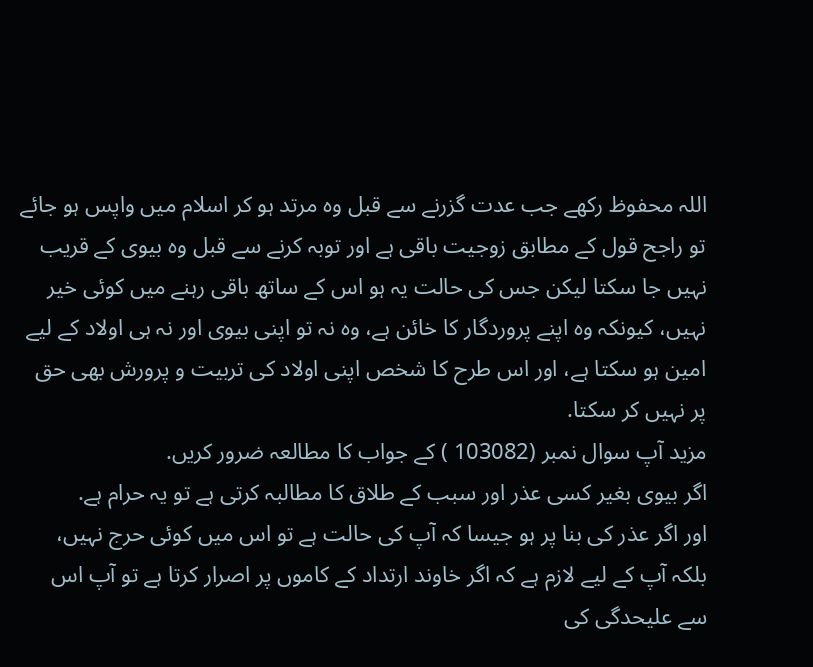اللہ محفوظ ركھے جب عدت گزرنے سے قبل وہ مرتد ہو كر اسلام ميں واپس ہو جائے تو راجح قول كے مطابق زوجيت باقى ہے اور توبہ كرنے سے قبل وہ بيوى كے قريب نہيں جا سكتا ليكن جس كى حالت يہ ہو اس كے ساتھ باقى رہنے ميں كوئى خير نہيں، كيونكہ وہ اپنے پروردگار كا خائن ہے، وہ نہ تو اپنى بيوى اور نہ ہى اولاد كے ليے امين ہو سكتا ہے، اور اس طرح كا شخص اپنى اولاد كى تربيت و پرورش بھى حق پر نہيں كر سكتا.
مزيد آپ سوال نمبر (103082 ) كے جواب كا مطالعہ ضرور كريں.
اگر بيوى بغير كسى عذر اور سبب كے طلاق كا مطالبہ كرتى ہے تو يہ حرام ہے.
اور اگر عذر كى بنا پر ہو جيسا كہ آپ كى حالت ہے تو اس ميں كوئى حرج نہيں، بلكہ آپ كے ليے لازم ہے كہ اگر خاوند ارتداد كے كاموں پر اصرار كرتا ہے تو آپ اس سے عليحدگى كى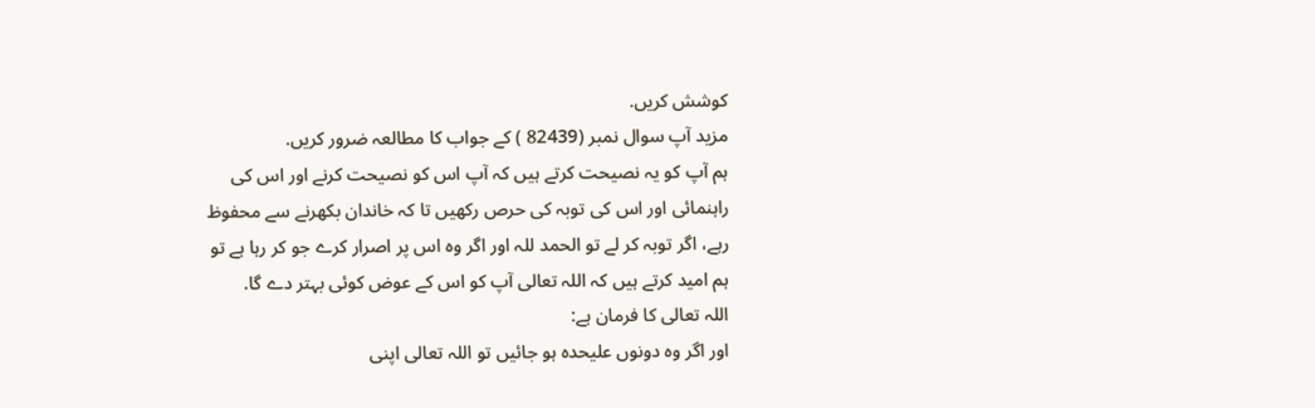كوشش كريں.
مزيد آپ سوال نمبر (82439 ) كے جواب كا مطالعہ ضرور كريں.
ہم آپ كو يہ نصيحت كرتے ہيں كہ آپ اس كو نصيحت كرنے اور اس كى راہنمائى اور اس كى توبہ كى حرص ركھيں تا كہ خاندان بكھرنے سے محفوظ رہے، اگر توبہ كر لے تو الحمد للہ اور اگر وہ اس پر اصرار كرے جو كر رہا ہے تو ہم اميد كرتے ہيں كہ اللہ تعالى آپ كو اس كے عوض كوئى بہتر دے گا.
اللہ تعالى كا فرمان ہے:
اور اگر وہ دونوں عليحدہ ہو جائيں تو اللہ تعالى اپنى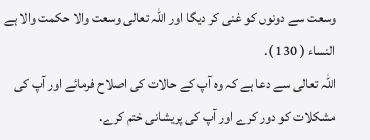وسعت سے دونوں كو غنى كر ديگا اور اللہ تعالى وسعت والا حكمت والا ہے النساء ( 130 ).
اللہ تعالى سے دعا ہے كہ وہ آپ كے حالات كى اصلاح فرمائے اور آپ كى مشكلات كو دور كرے اور آپ كى پريشانى ختم كرے.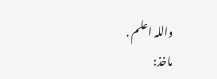واللہ اعلم .
ماخذ: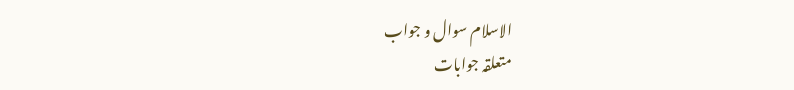الاسلام سوال و جواب
متعلقہ جوابات